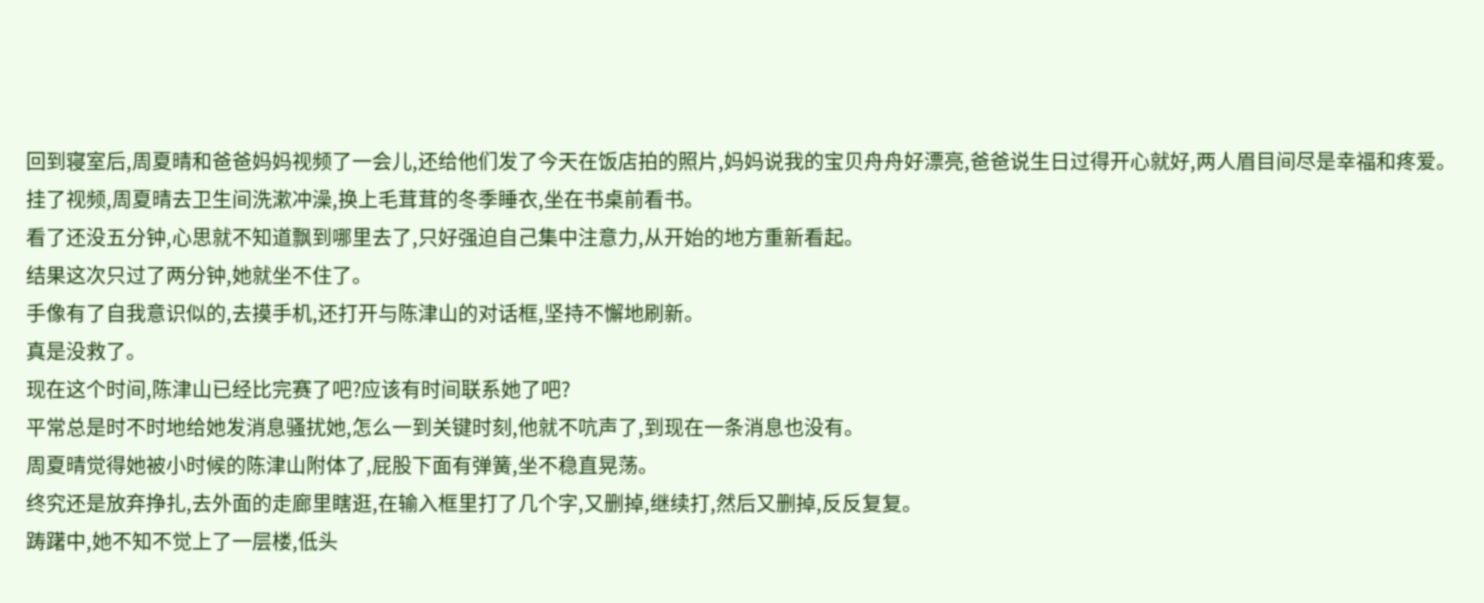回到寝室后,周夏晴和爸爸妈妈视频了一会儿,还给他们发了今天在饭店拍的照片,妈妈说我的宝贝舟舟好漂亮,爸爸说生日过得开心就好,两人眉目间尽是幸福和疼爱。
挂了视频,周夏晴去卫生间洗漱冲澡,换上毛茸茸的冬季睡衣,坐在书桌前看书。
看了还没五分钟,心思就不知道飘到哪里去了,只好强迫自己集中注意力,从开始的地方重新看起。
结果这次只过了两分钟,她就坐不住了。
手像有了自我意识似的,去摸手机,还打开与陈津山的对话框,坚持不懈地刷新。
真是没救了。
现在这个时间,陈津山已经比完赛了吧?应该有时间联系她了吧?
平常总是时不时地给她发消息骚扰她,怎么一到关键时刻,他就不吭声了,到现在一条消息也没有。
周夏晴觉得她被小时候的陈津山附体了,屁股下面有弹簧,坐不稳直晃荡。
终究还是放弃挣扎,去外面的走廊里瞎逛,在输入框里打了几个字,又删掉,继续打,然后又删掉,反反复复。
踌躇中,她不知不觉上了一层楼,低头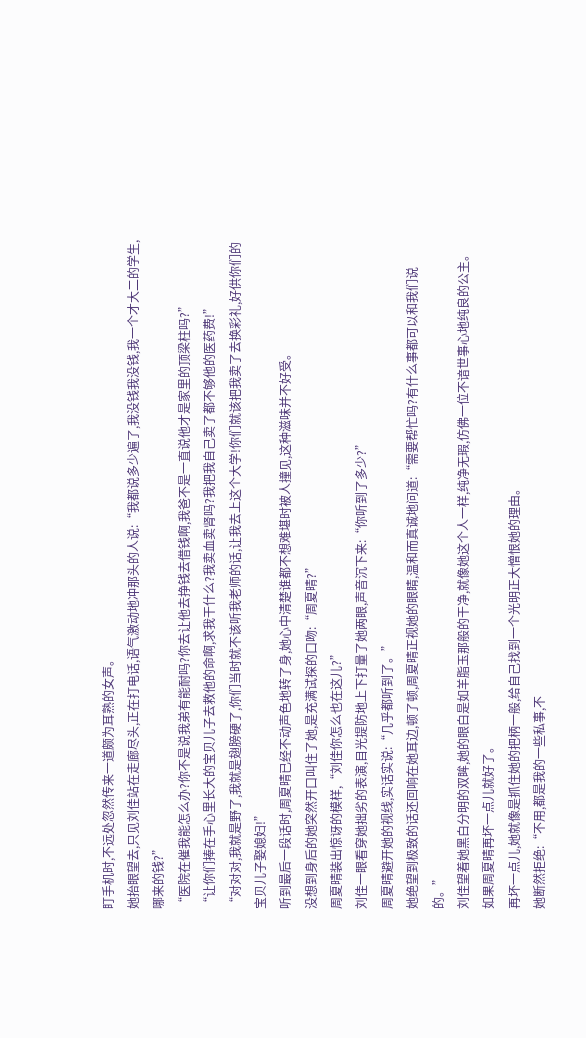盯手机时,不远处忽然传来一道颇为耳熟的女声。
她抬眼望去,只见刘佳站在走廊尽头,正在打电话,语气激动地冲那头的人说:“我都说多少遍了,我没钱我没钱,我一个才大二的学生,哪来的钱?”
“医院在催我能怎么办?你不是说我弟有能耐吗?你去让他去挣钱去借钱啊,我爸不是一直说他才是家里的顶梁柱吗?”
“让你们捧在手心里长大的宝贝儿子去救他的命啊,求我干什么?我卖血卖肾吗?我把我自己卖了都不够他的医药费!”
“对对对,我就是野了,我就是翅膀硬了,你们当时就不该听我老师的话,让我去上这个大学!你们就该把我卖了去换彩礼,好供你们的宝贝儿子娶媳妇!”
听到最后一段话时,周夏晴已经不动声色地转了身,她心中清楚谁都不想难堪时被人撞见,这种滋味并不好受。
没想到身后的她突然开口叫住了她,是充满试探的口吻:“周夏晴?”
周夏晴装出惊讶的模样,“刘佳你怎么也在这儿?”
刘佳一眼看穿她拙劣的表演,目光提防地上下打量了她两眼,声音沉下来:“你听到了多少?”
周夏晴避开她的视线,实话实说:“几乎都听到了。”
她绝望到极致的话还回响在她耳边,顿了顿,周夏晴正视她的眼睛,温和而真诚地问道:“需要帮忙吗?有什么事都可以和我们说的。”
刘佳望着她黑白分明的双眸,她的眼白是如羊脂玉那般的干净,就像她这个人一样,纯净无瑕,仿佛一位不谙世事心地纯良的公主。
如果周夏晴再坏一点儿就好了。
再坏一点儿,她就像是抓住她的把柄一般,给自己找到一个光明正大憎恨她的理由。
她断然拒绝:“不用,都是我的一些私事,不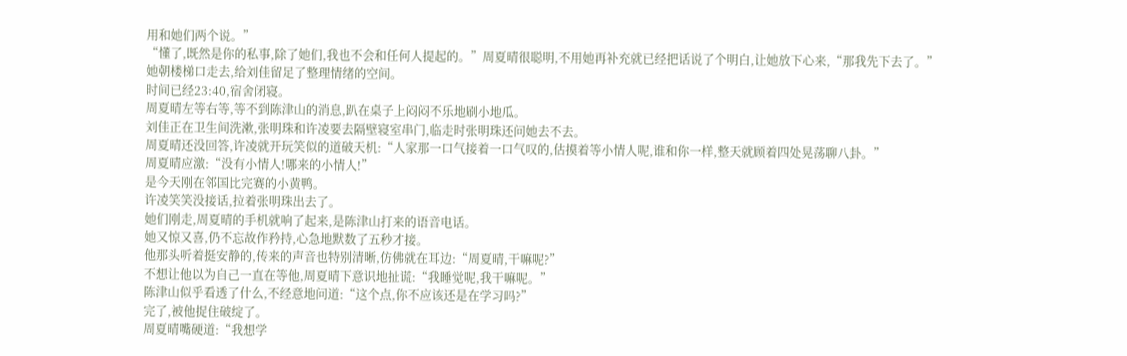用和她们两个说。”
“懂了,既然是你的私事,除了她们,我也不会和任何人提起的。”周夏晴很聪明,不用她再补充就已经把话说了个明白,让她放下心来,“那我先下去了。”
她朝楼梯口走去,给刘佳留足了整理情绪的空间。
时间已经23:40,宿舍闭寝。
周夏晴左等右等,等不到陈津山的消息,趴在桌子上闷闷不乐地刷小地瓜。
刘佳正在卫生间洗漱,张明珠和许凌要去隔壁寝室串门,临走时张明珠还问她去不去。
周夏晴还没回答,许凌就开玩笑似的道破天机:“人家那一口气接着一口气叹的,估摸着等小情人呢,谁和你一样,整天就顾着四处晃荡聊八卦。”
周夏晴应激:“没有小情人!哪来的小情人!”
是今天刚在邻国比完赛的小黄鸭。
许凌笑笑没接话,拉着张明珠出去了。
她们刚走,周夏晴的手机就响了起来,是陈津山打来的语音电话。
她又惊又喜,仍不忘故作矜持,心急地默数了五秒才接。
他那头听着挺安静的,传来的声音也特别清晰,仿佛就在耳边:“周夏晴,干嘛呢?”
不想让他以为自己一直在等他,周夏晴下意识地扯谎:“我睡觉呢,我干嘛呢。”
陈津山似乎看透了什么,不经意地问道:“这个点,你不应该还是在学习吗?”
完了,被他捉住破绽了。
周夏晴嘴硬道:“我想学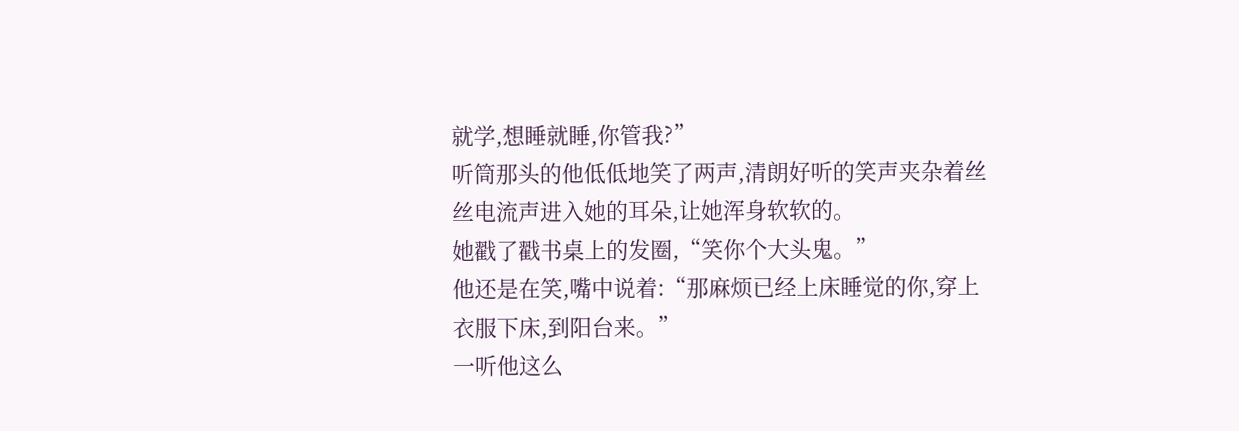就学,想睡就睡,你管我?”
听筒那头的他低低地笑了两声,清朗好听的笑声夹杂着丝丝电流声进入她的耳朵,让她浑身软软的。
她戳了戳书桌上的发圈,“笑你个大头鬼。”
他还是在笑,嘴中说着:“那麻烦已经上床睡觉的你,穿上衣服下床,到阳台来。”
一听他这么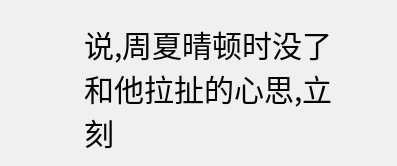说,周夏晴顿时没了和他拉扯的心思,立刻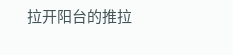拉开阳台的推拉